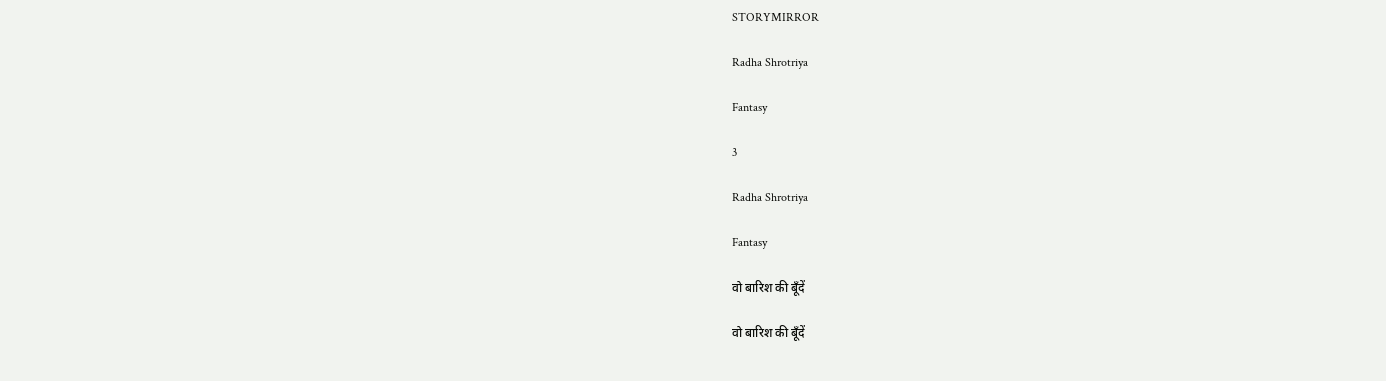STORYMIRROR

Radha Shrotriya

Fantasy

3

Radha Shrotriya

Fantasy

वो बारिश की बूँदें

वो बारिश की बूँदें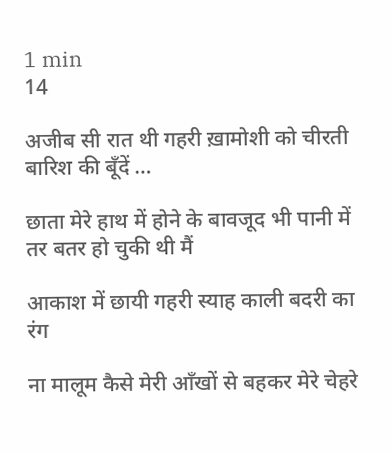1 min
14

अजीब सी रात थी गहरी ख़ामोशी को चीरती बारिश की बूँदें …

छाता मेरे हाथ में होने के बावजूद भी पानी में तर बतर हो चुकी थी मैं

आकाश में छायी गहरी स्याह काली बदरी का रंग

ना मालूम कैसे मेरी आँखों से बहकर मेरे चेहरे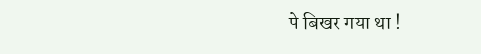पे बिखर गया था !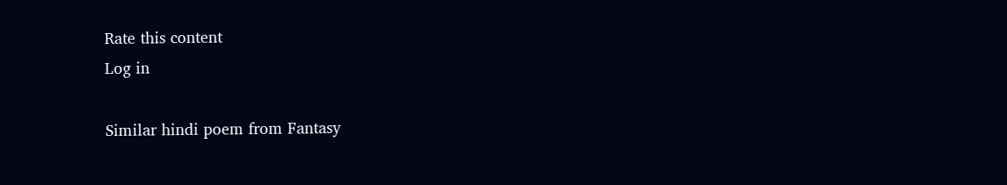Rate this content
Log in

Similar hindi poem from Fantasy